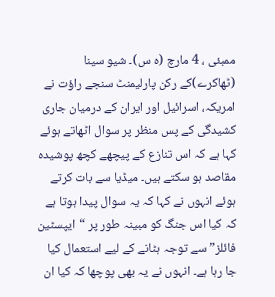ممبئی ، 4 مارچ (ہ س)۔ شیو سینا (ٹھاکرے)کے رکن پارلیمنٹ سنجے راؤت نے امریکہ، اسرائیل اور ایران کے درمیان جاری کشیدگی کے پس منظر پر سوال اٹھاتے ہوئے کہا ہے کہ اس تنازع کے پیچھے کچھ پوشیدہ مقاصد ہو سکتے ہیں۔ میڈیا سے بات کرتے ہوئے انہوں نے کہا کہ یہ سوال پیدا ہوتا ہے کہ کیا اس جنگ کو مبینہ طور پر “ایپسٹین فائلز” سے توجہ ہٹانے کے لیے استعمال کیا جا رہا ہے۔ انہوں نے یہ بھی پوچھا کہ کیا ان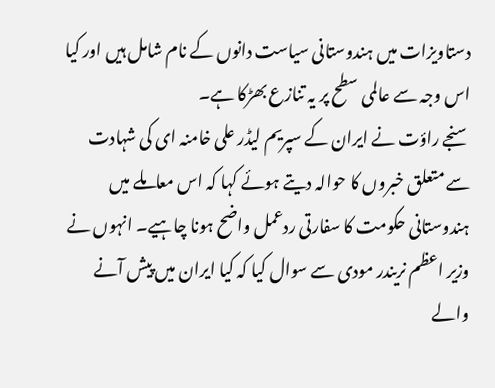دستاویزات میں ہندوستانی سیاست دانوں کے نام شامل ہیں اور کیا اس وجہ سے عالمی سطح پر یہ تنازع بھڑکا ہے۔
سنجے راؤت نے ایران کے سپریم لیڈر علی خامنہ ای کی شہادت سے متعلق خبروں کا حوالہ دیتے ہوئے کہا کہ اس معاملے میں ہندوستانی حکومت کا سفارتی ردعمل واضح ہونا چاہیے۔ انہوں نے وزیر اعظم نریندر مودی سے سوال کیا کہ کیا ایران میں پیش آنے والے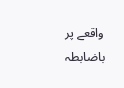واقعے پر باضابطہ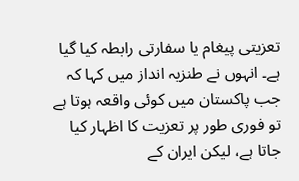تعزیتی پیغام یا سفارتی رابطہ کیا گیا ہے۔ انہوں نے طنزیہ انداز میں کہا کہ جب پاکستان میں کوئی واقعہ ہوتا ہے تو فوری طور پر تعزیت کا اظہار کیا جاتا ہے، لیکن ایران کے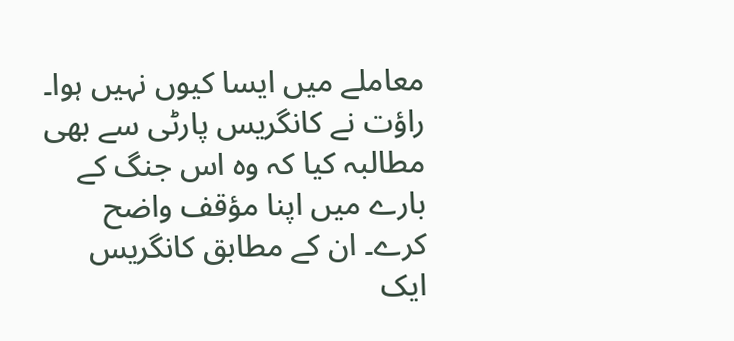معاملے میں ایسا کیوں نہیں ہوا۔
راؤت نے کانگریس پارٹی سے بھی مطالبہ کیا کہ وہ اس جنگ کے بارے میں اپنا مؤقف واضح کرے۔ ان کے مطابق کانگریس ایک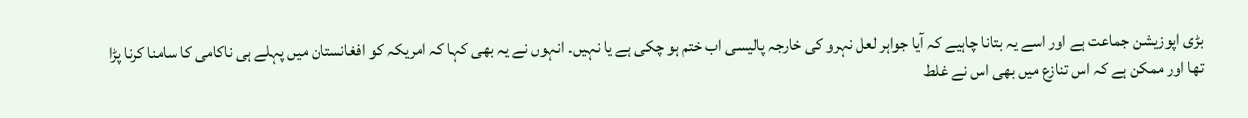بڑی اپوزیشن جماعت ہے اور اسے یہ بتانا چاہیے کہ آیا جواہر لعل نہرو کی خارجہ پالیسی اب ختم ہو چکی ہے یا نہیں۔ انہوں نے یہ بھی کہا کہ امریکہ کو افغانستان میں پہلے ہی ناکامی کا سامنا کرنا پڑا تھا اور ممکن ہے کہ اس تنازع میں بھی اس نے غلط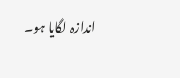اندازہ لگایا ہو۔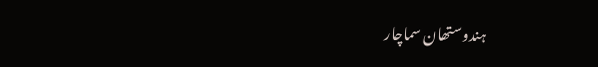ہندوستھان سماچار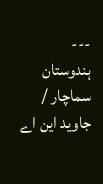---
ہندوستان سماچار / جاوید این اے